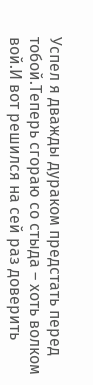Успел я дважды дураком предстать перед тобой.Теперь сгораю со стыда – хоть волком вой.И вот решился на сей раз доверить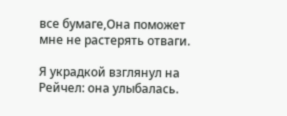все бумаге,Она поможет мне не растерять отваги.

Я украдкой взглянул на Рейчел: она улыбалась.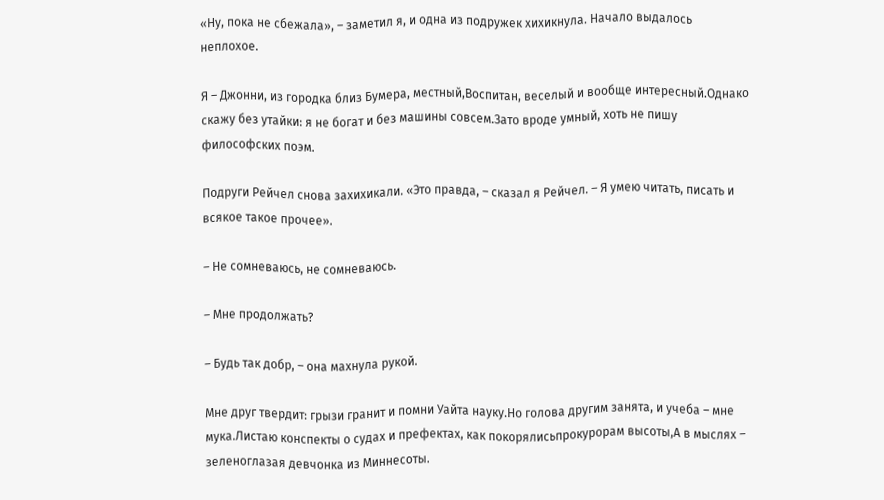«Ну, пока не сбежала», – заметил я, и одна из подружек хихикнула. Начало выдалось неплохое.

Я – Джонни, из городка близ Бумера, местный,Воспитан, веселый и вообще интересный.Однако скажу без утайки: я не богат и без машины совсем.Зато вроде умный, хоть не пишу философских поэм.

Подруги Рейчел снова захихикали. «Это правда, – сказал я Рейчел. – Я умею читать, писать и всякое такое прочее».

– Не сомневаюсь, не сомневаюсь.

– Мне продолжать?

– Будь так добр, – она махнула рукой.

Мне друг твердит: грызи гранит и помни Уайта науку.Но голова другим занята, и учеба – мне мука.Листаю конспекты о судах и префектах, как покорялисьпрокурорам высоты,А в мыслях – зеленоглазая девчонка из Миннесоты.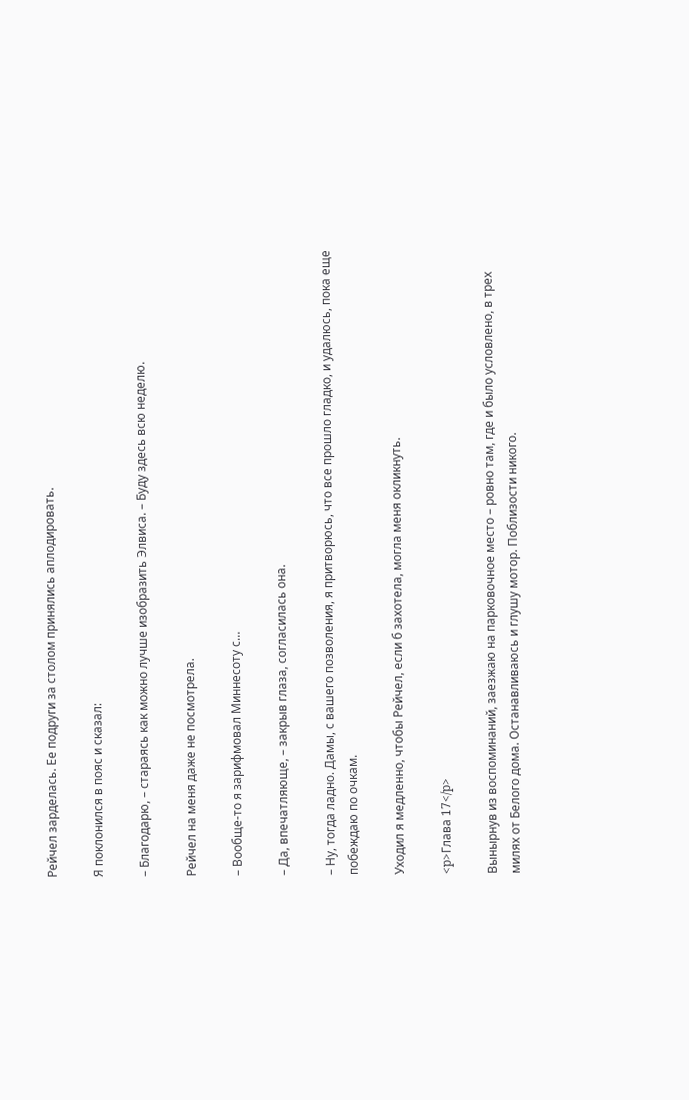Рейчел зарделась. Ее подруги за столом принялись аплодировать.

Я поклонился в пояс и сказал:

– Благодарю, – стараясь как можно лучше изобразить Элвиса. – Буду здесь всю неделю.

Рейчел на меня даже не посмотрела.

– Вообще-то я зарифмовал Миннесоту с…

– Да, впечатляюще, – закрыв глаза, согласилась она.

– Ну, тогда ладно. Дамы, с вашего позволения, я притворюсь, что все прошло гладко, и удалюсь, пока еще побеждаю по очкам.

Уходил я медленно, чтобы Рейчел, если б захотела, могла меня окликнуть.

<p>Глава 17</p>

Вынырнув из воспоминаний, заезжаю на парковочное место – ровно там, где и было условлено, в трех милях от Белого дома. Останавливаюсь и глушу мотор. Поблизости никого.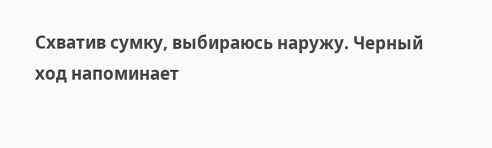Схватив сумку, выбираюсь наружу. Черный ход напоминает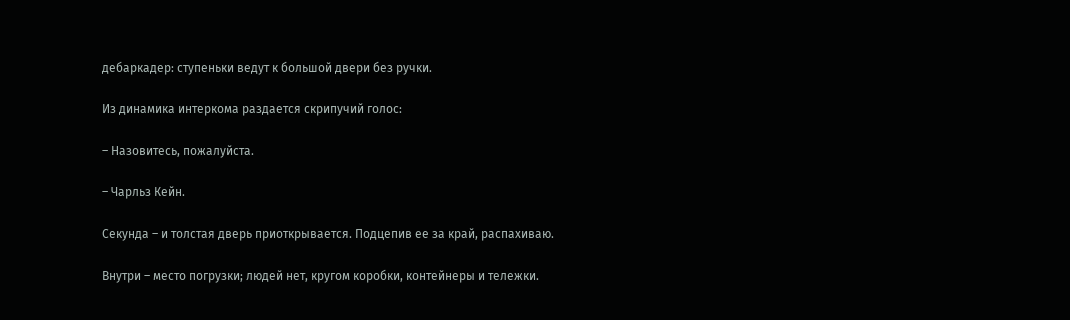дебаркадер: ступеньки ведут к большой двери без ручки.

Из динамика интеркома раздается скрипучий голос:

– Назовитесь, пожалуйста.

– Чарльз Кейн.

Секунда – и толстая дверь приоткрывается. Подцепив ее за край, распахиваю.

Внутри – место погрузки; людей нет, кругом коробки, контейнеры и тележки.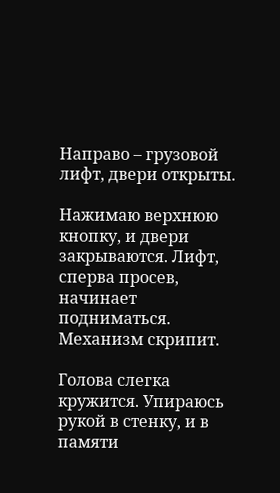Направо – грузовой лифт, двери открыты.

Нажимаю верхнюю кнопку, и двери закрываются. Лифт, сперва просев, начинает подниматься. Механизм скрипит.

Голова слегка кружится. Упираюсь рукой в стенку, и в памяти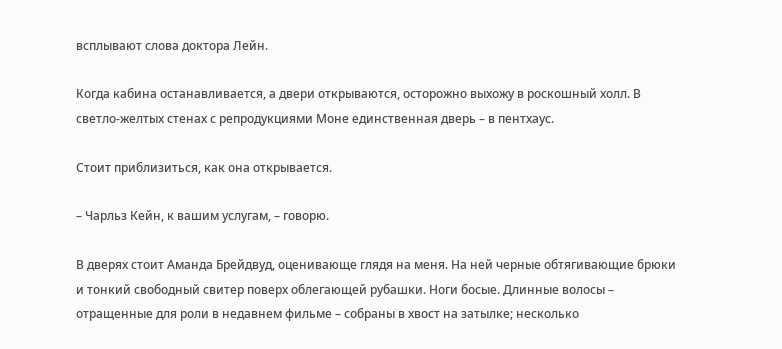всплывают слова доктора Лейн.

Когда кабина останавливается, а двери открываются, осторожно выхожу в роскошный холл. В светло-желтых стенах с репродукциями Моне единственная дверь – в пентхаус.

Стоит приблизиться, как она открывается.

– Чарльз Кейн, к вашим услугам, – говорю.

В дверях стоит Аманда Брейдвуд, оценивающе глядя на меня. На ней черные обтягивающие брюки и тонкий свободный свитер поверх облегающей рубашки. Ноги босые. Длинные волосы – отращенные для роли в недавнем фильме – собраны в хвост на затылке; несколько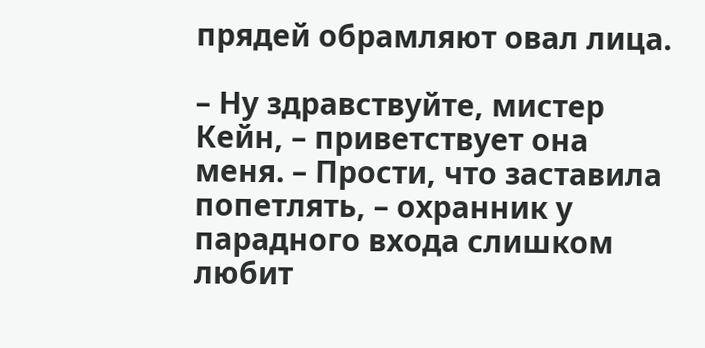прядей обрамляют овал лица.

– Ну здравствуйте, мистер Кейн, – приветствует она меня. – Прости, что заставила попетлять, – охранник у парадного входа слишком любит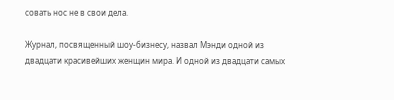совать нос не в свои дела.

Журнал, посвященный шоу-бизнесу, назвал Мэнди одной из двадцати красивейших женщин мира. И одной из двадцати самых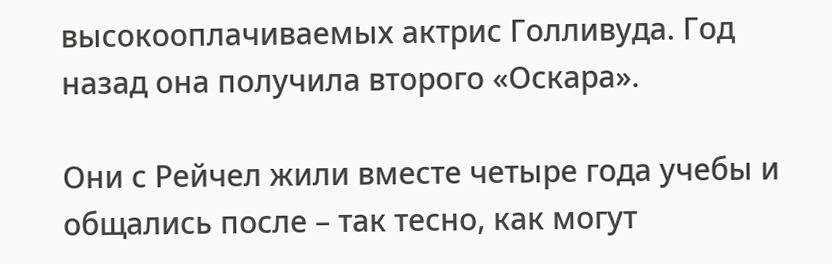высокооплачиваемых актрис Голливуда. Год назад она получила второго «Оскара».

Они с Рейчел жили вместе четыре года учебы и общались после – так тесно, как могут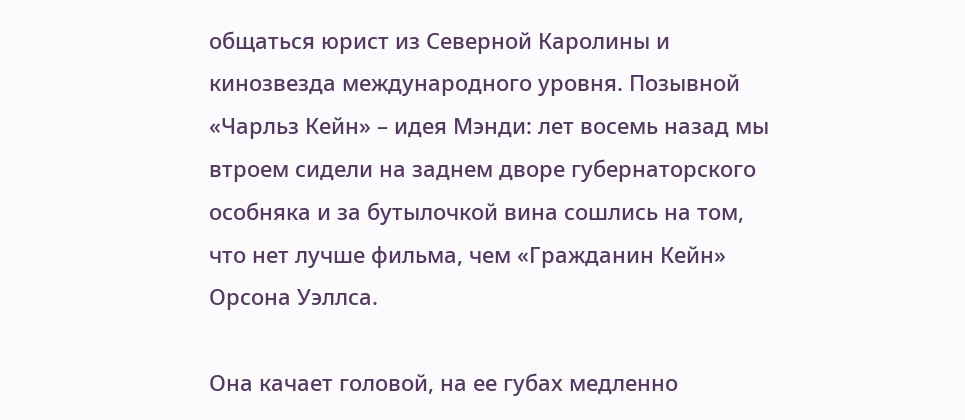общаться юрист из Северной Каролины и кинозвезда международного уровня. Позывной «Чарльз Кейн» – идея Мэнди: лет восемь назад мы втроем сидели на заднем дворе губернаторского особняка и за бутылочкой вина сошлись на том, что нет лучше фильма, чем «Гражданин Кейн» Орсона Уэллса.

Она качает головой, на ее губах медленно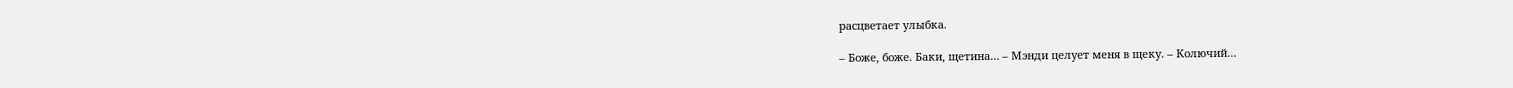расцветает улыбка.

– Боже, боже. Баки, щетина… – Мэнди целует меня в щеку. – Колючий…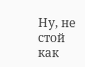Ну, не стой как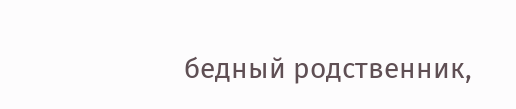бедный родственник,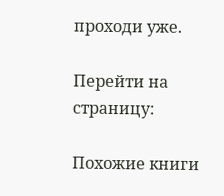проходи уже.

Перейти на страницу:

Похожие книги